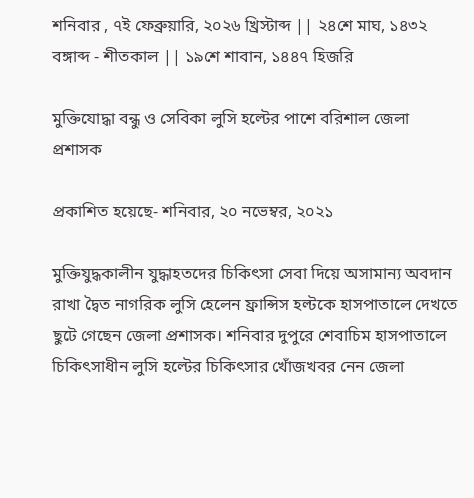শনিবার , ৭ই ফেব্রুয়ারি, ২০২৬ খ্রিস্টাব্দ || ২৪শে মাঘ, ১৪৩২ বঙ্গাব্দ - শীতকাল || ১৯শে শাবান, ১৪৪৭ হিজরি

মুক্তিযোদ্ধা বন্ধু ও সেবিকা লুসি হল্টের পাশে বরিশাল জেলা প্রশাসক

প্রকাশিত হয়েছে- শনিবার, ২০ নভেম্বর, ২০২১

মুক্তিযুদ্ধকালীন যুদ্ধাহতদের চিকিৎসা সেবা দিয়ে অসামান্য অবদান রাখা দ্বৈত নাগরিক লুসি হেলেন ফ্রান্সিস হল্টকে হাসপাতালে দেখতে ছুটে গেছেন জেলা প্রশাসক। শনিবার দুপুরে শেবাচিম হাসপাতালে চিকিৎসাধীন লুসি হল্টের চিকিৎসার খোঁজখবর নেন জেলা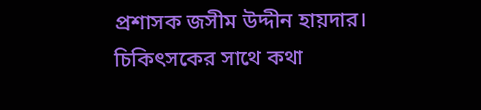প্রশাসক জসীম উদ্দীন হায়দার।
চিকিৎসকের সাথে কথা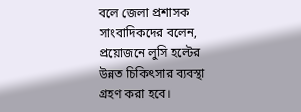বলে জেলা প্রশাসক সাংবাদিকদের বলেন, প্রয়োজনে লুসি হল্টের উন্নত চিকিৎসার ব্যবস্থা গ্রহণ করা হবে।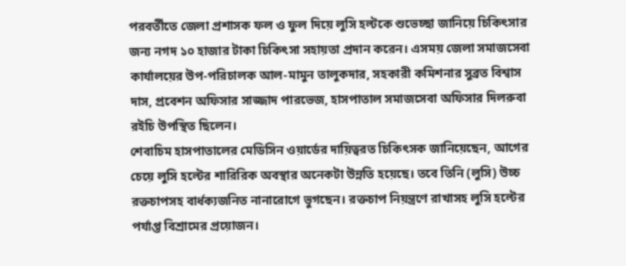পরবর্তীতে জেলা প্রশাসক ফল ও ফুল দিয়ে লুসি হল্টকে শুভেচ্ছা জানিয়ে চিকিৎসার জন্য নগদ ১০ হাজার টাকা চিকিৎসা সহায়তা প্রদান করেন। এসময় জেলা সমাজসেবা কার্যালয়ের উপ-পরিচালক আল-মামুন তালুকদার, সহকারী কমিশনার সুব্রত বিশ্বাস দাস, প্রবেশন অফিসার সাজ্জাদ পারভেজ, হাসপাতাল সমাজসেবা অফিসার দিলরুবা রইচি উপস্থিত ছিলেন।
শেবাচিম হাসপাতালের মেডিসিন ওয়ার্ডের দায়িত্বরত চিকিৎসক জানিয়েছেন, আগের চেয়ে লুসি হল্টের শারিরিক অবস্থার অনেকটা উন্নতি হয়েছে। তবে তিনি (লুসি) উচ্চ রক্তচাপসহ বার্ধক্যজনিত নানারোগে ভুগছেন। রক্তচাপ নিয়ন্ত্রণে রাখাসহ লুসি হল্টের পর্যাপ্ত বিশ্রামের প্রয়োজন।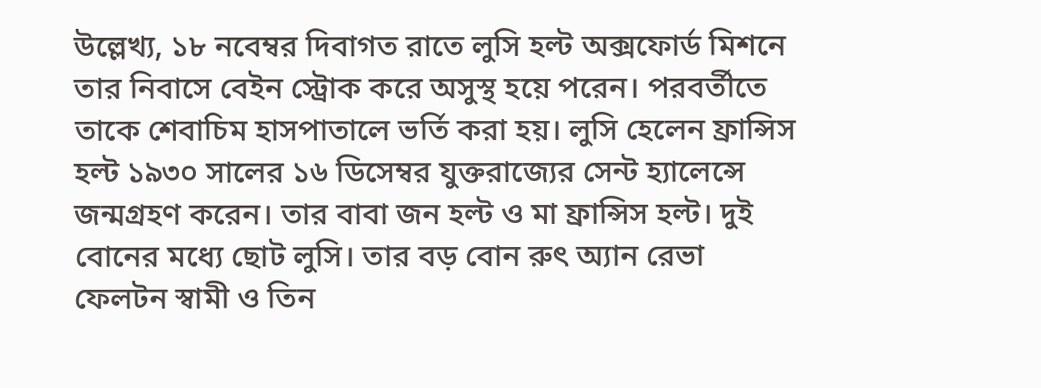উল্লেখ্য, ১৮ নবেম্বর দিবাগত রাতে লুসি হল্ট অক্সফোর্ড মিশনে তার নিবাসে বেইন স্ট্রোক করে অসুস্থ হয়ে পরেন। পরবর্তীতে তাকে শেবাচিম হাসপাতালে ভর্তি করা হয়। লুসি হেলেন ফ্রান্সিস হল্ট ১৯৩০ সালের ১৬ ডিসেম্বর যুক্তরাজ্যের সেন্ট হ্যালেন্সে জন্মগ্রহণ করেন। তার বাবা জন হল্ট ও মা ফ্রান্সিস হল্ট। দুই বোনের মধ্যে ছোট লুসি। তার বড় বোন রুৎ অ্যান রেভা ফেলটন স্বামী ও তিন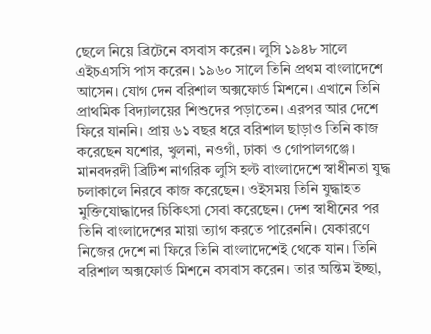ছেলে নিয়ে ব্রিটেনে বসবাস করেন। লুসি ১৯৪৮ সালে এইচএসসি পাস করেন। ১৯৬০ সালে তিনি প্রথম বাংলাদেশে আসেন। যোগ দেন বরিশাল অক্সফোর্ড মিশনে। এখানে তিনি প্রাথমিক বিদ্যালয়ের শিশুদের পড়াতেন। এরপর আর দেশে ফিরে যাননি। প্রায় ৬১ বছর ধরে বরিশাল ছাড়াও তিনি কাজ করেছেন যশোর, খুলনা, নওগাঁ, ঢাকা ও গোপালগঞ্জে।
মানবদরদী ব্রিটিশ নাগরিক লুসি হল্ট বাংলাদেশে স্বাধীনতা যুদ্ধ চলাকালে নিরবে কাজ করেছেন। ওইসময় তিনি যুদ্ধাহত মুক্তিযোদ্ধাদের চিকিৎসা সেবা করেছেন। দেশ স্বাধীনের পর তিনি বাংলাদেশের মায়া ত্যাগ করতে পারেননি। যেকারণে নিজের দেশে না ফিরে তিনি বাংলাদেশেই থেকে যান। তিনি বরিশাল অক্সফোর্ড মিশনে বসবাস করেন। তার অন্তিম ইচ্ছা,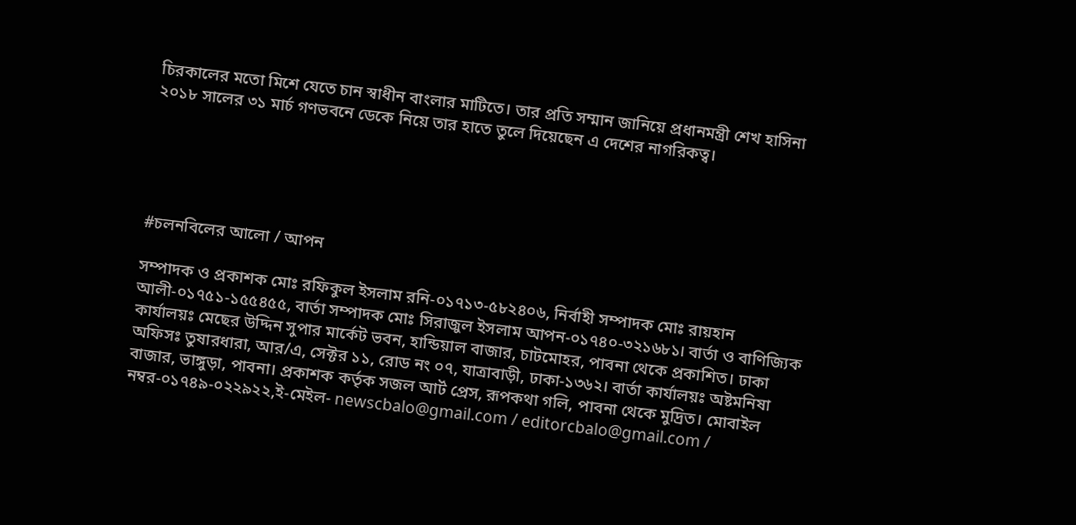চিরকালের মতো মিশে যেতে চান স্বাধীন বাংলার মাটিতে। তার প্রতি সম্মান জানিয়ে প্রধানমন্ত্রী শেখ হাসিনা ২০১৮ সালের ৩১ মার্চ গণভবনে ডেকে নিয়ে তার হাতে তুলে দিয়েছেন এ দেশের নাগরিকত্ব।





#চলনবিলের আলো / আপন

সম্পাদক ও প্রকাশক মোঃ রফিকুল ইসলাম রনি-০১৭১৩-৫৮২৪০৬, নির্বাহী সম্পাদক মোঃ রায়হান আলী-০১৭৫১-১৫৫৪৫৫, বার্তা সম্পাদক মোঃ সিরাজুল ইসলাম আপন-০১৭৪০-৩২১৬৮১। বার্তা ও বাণিজ্যিক কার্যালয়ঃ মেছের উদ্দিন সুপার মার্কেট ভবন, হান্ডিয়াল বাজার, চাটমোহর, পাবনা থেকে প্রকাশিত। ঢাকা অফিসঃ তুষারধারা, আর/এ, সেক্টর ১১, রোড নং ০৭, যাত্রাবাড়ী, ঢাকা-১৩৬২। বার্তা কার্যালয়ঃ অষ্টমনিষা বাজার, ভাঙ্গুড়া, পাবনা। প্রকাশক কর্তৃক সজল আর্ট প্রেস, রূপকথা গলি, পাবনা থেকে মুদ্রিত। মোবাইল নম্বর-০১৭৪৯-০২২৯২২,ই-মেইল- newscbalo@gmail.com / editorcbalo@gmail.com /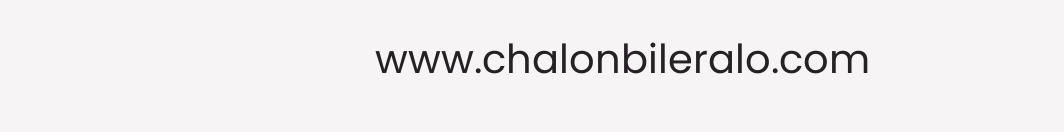www.chalonbileralo.com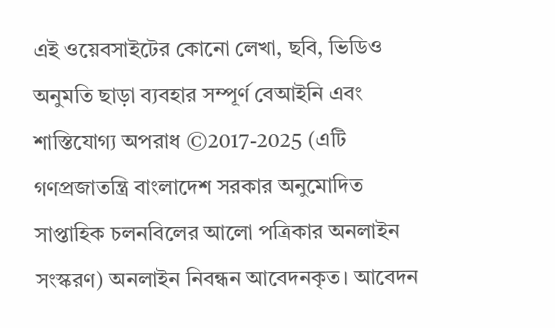এই ওয়েবসাইটের কোনো লেখা, ছবি, ভিডিও অনুমতি ছাড়া ব্যবহার সম্পূর্ণ বেআইনি এবং শাস্তিযোগ্য অপরাধ ©2017-2025 (এটি গণপ্রজাতন্ত্রি বাংলাদেশ সরকার অনুমোদিত সাপ্তাহিক চলনবিলের আলো পত্রিকার অনলাইন সংস্করণ) অনলাইন নিবন্ধন আবেদনকৃত। আবেদন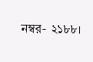নম্বর- ২১৮৮।